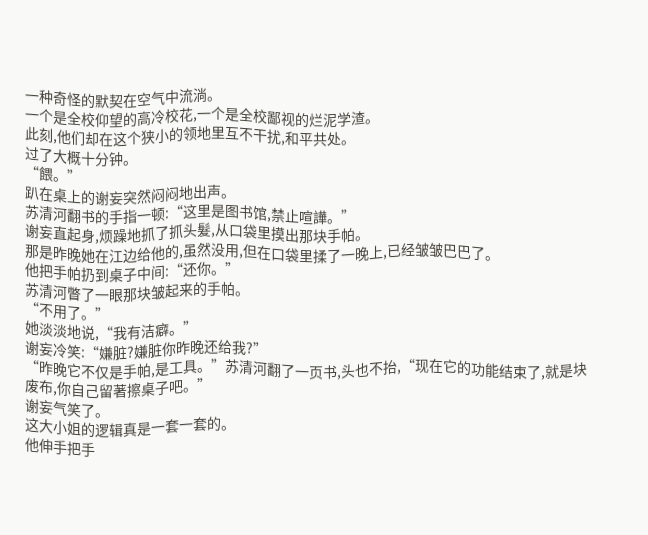一种奇怪的默契在空气中流淌。
一个是全校仰望的高冷校花,一个是全校鄙视的烂泥学渣。
此刻,他们却在这个狭小的领地里互不干扰,和平共处。
过了大概十分钟。
“餵。”
趴在桌上的谢妄突然闷闷地出声。
苏清河翻书的手指一顿:“这里是图书馆,禁止喧譁。”
谢妄直起身,烦躁地抓了抓头髮,从口袋里摸出那块手帕。
那是昨晚她在江边给他的,虽然没用,但在口袋里揉了一晚上,已经皱皱巴巴了。
他把手帕扔到桌子中间:“还你。”
苏清河瞥了一眼那块皱起来的手帕。
“不用了。”
她淡淡地说,“我有洁癖。”
谢妄冷笑:“嫌脏?嫌脏你昨晚还给我?”
“昨晚它不仅是手帕,是工具。”苏清河翻了一页书,头也不抬,“现在它的功能结束了,就是块废布,你自己留著擦桌子吧。”
谢妄气笑了。
这大小姐的逻辑真是一套一套的。
他伸手把手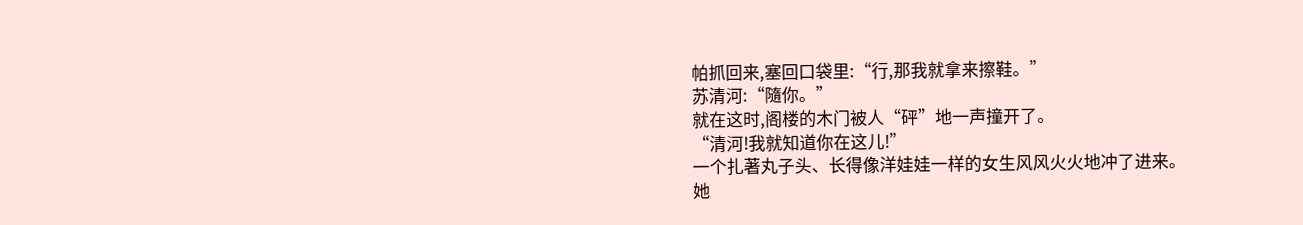帕抓回来,塞回口袋里:“行,那我就拿来擦鞋。”
苏清河:“隨你。”
就在这时,阁楼的木门被人“砰”地一声撞开了。
“清河!我就知道你在这儿!”
一个扎著丸子头、长得像洋娃娃一样的女生风风火火地冲了进来。
她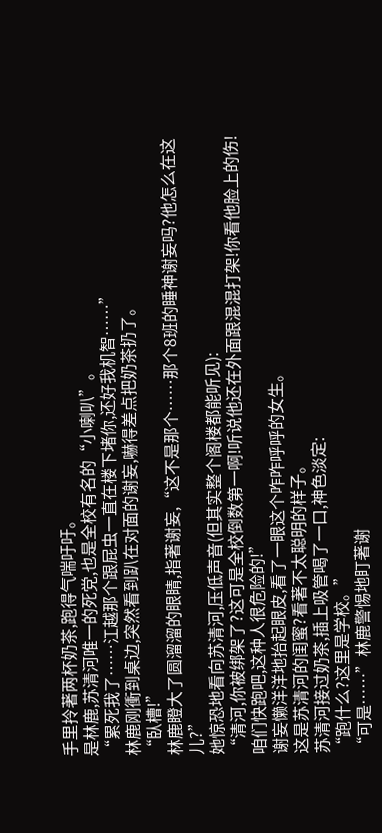手里拎著两杯奶茶,跑得气喘吁吁。
是林鹿,苏清河唯一的死党,也是全校有名的“小喇叭”。
“累死我了……江越那个跟屁虫一直在楼下堵你,还好我机智……”
林鹿刚衝到桌边,突然看到趴在对面的谢妄,嚇得差点把奶茶扔了。
“臥槽!”
林鹿瞪大了圆溜溜的眼睛,指著谢妄,“这不是那个……那个8班的睡神谢妄吗?他怎么在这儿?”
她惊恐地看向苏清河,压低声音(但其实整个阁楼都能听见):
“清河,你被绑架了?这可是全校倒数第一啊!听说他还在外面跟混混打架!你看他脸上的伤!咱们快跑吧,这种人很危险的!”
谢妄懒洋洋地抬起眼皮,看了一眼这个咋咋呼呼的女生。
这是苏清河的闺蜜?看著不太聪明的样子。
苏清河接过奶茶,插上吸管喝了一口,神色淡定:
“跑什么?这里是学校。”
“可是……”林鹿警惕地盯著谢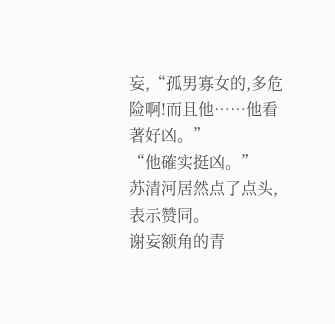妄,“孤男寡女的,多危险啊!而且他……他看著好凶。”
“他確实挺凶。”
苏清河居然点了点头,表示赞同。
谢妄额角的青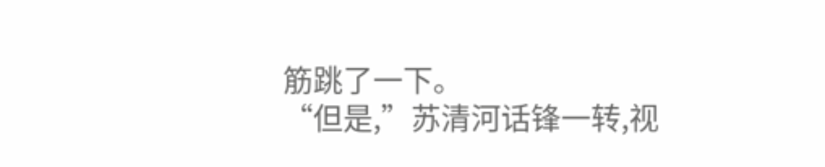筋跳了一下。
“但是,”苏清河话锋一转,视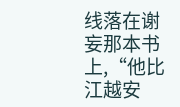线落在谢妄那本书上,“他比江越安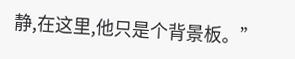静,在这里,他只是个背景板。”